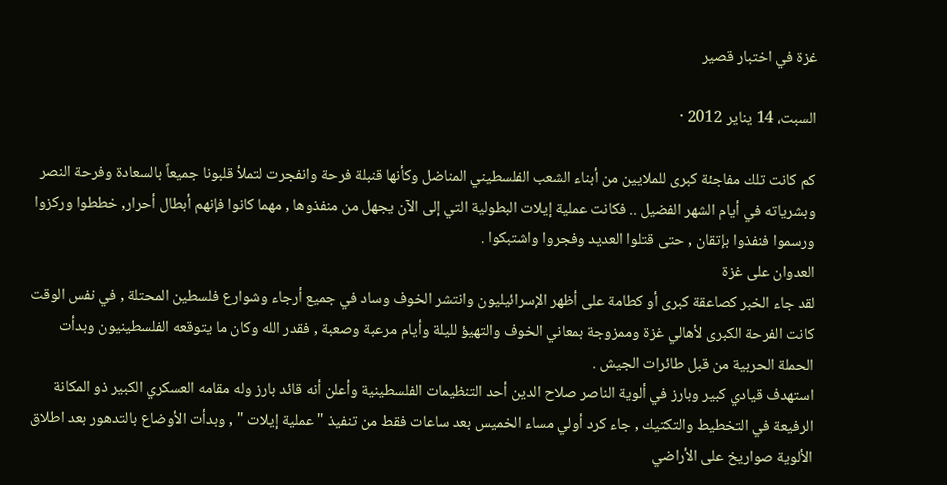غزة في اختبار قصير

السبت، 14 يناير 2012 ·

كم كانت تلك مفاجئة كبرى للملايين من أبناء الشعب الفلسطيني المناضل وكأنها قنبلة فرحة وانفجرت لتملأ قلبونا جميعاً بالسعادة وفرحة النصر وبشرياته في أيام الشهر الفضيل .. فكانت عملية إيلات البطولية التي إلى الآن يجهل من منفذوها , مهما كانوا فإنهم أبطال أحرار, خططوا وركزوا ورسموا فنفذوا بإتقان , حتى قتلوا العديد وفجروا واشتبكوا .
العدوان على غزة
لقد جاء الخبر كصاعقة كبرى أو كطامة على أظهر الإسرائيليون وانتشر الخوف وساد في جميع أرجاء وشوارع فلسطين المحتلة , في نفس الوقت كانت الفرحة الكبرى لأهالي غزة وممزوجة بمعاني الخوف والتهيؤ لليلة وأيام مرعبة وصعبة , فقدر الله وكان ما يتوقعه الفلسطينيون وبدأت الحملة الحربية من قبل طائرات الجيش .
استهدف قيادي كبير وبارز في ألوية الناصر صلاح الدين أحد التنظيمات الفلسطينية وأعلن أنه قائد بارز وله مقامه العسكري الكبير ذو المكانة الرفيعة في التخطيط والتكتيك , جاء كرد أولي مساء الخميس بعد ساعات فقط من تنفيذ " عملية إيلات " , وبدأت الأوضاع بالتدهور بعد اطلاق الألوية صواريخ على الأراضي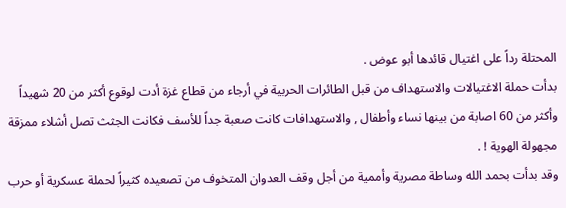المحتلة رداً على اغتيال قائدها أبو عوض .
بدأت حملة الاغتيالات والاستهداف من قبل الطائرات الحربية في أرجاء من قطاع غزة أدت لوقوع أكثر من 20 شهيداً وأكثر من 60 اصابة من بينها نساء وأطفال , والاستهدافات كانت صعبة جداً للأسف فكانت الجثث تصل أشلاء ممزقة مجهولة الهوية ! .
وقد بدأت بحمد الله وساطة مصرية وأممية من أجل وقف العدوان المتخوف من تصعيده كثيراً لحملة عسكرية أو حرب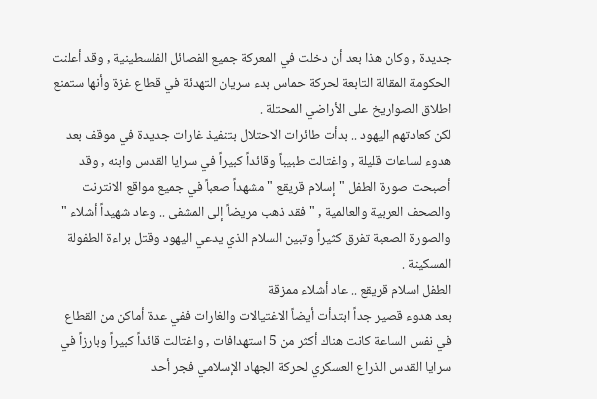جديدة , وكان هذا بعد أن دخلت في المعركة جميع الفصائل الفلسطينية , وقد أعلنت الحكومة المقالة التابعة لحركة حماس بدء سريان التهدئة في قطاع غزة وأنها ستمنع اطلاق الصواريخ على الأراضي المحتلة .
لكن كعادتهم اليهود .. بدأت طائرات الاحتلال بتنفيذ غارات جديدة في موقف بعد هدوء لساعات قليلة , واغتالت طبيباً وقائداً كبيراً في سرايا القدس وابنه , وقد أصبحت صورة الطفل " إسلام قريقع " مشهداً صعباً في جميع مواقع الانترنت والصحف العربية والعالمية , " فقد ذهب مريضاً إلى المشفى .. وعاد شهيداً أشلاء " والصورة الصعبة تفرق كثيراً وتبين السلام الذي يدعي اليهود وقتل براءة الطفولة المسكينة .
الطفل اسلام قريقع .. عاد أشلاء ممزقة
بعد هدوء قصير جداً ابتدأت أيضاً الاغتيالات والغارات ففي عدة أماكن من القطاع في نفس الساعة كانت هناك أكثر من 5 استهدافات , واغتالت قائداً كبيراً وبارزاً في سرايا القدس الذراع العسكري لحركة الجهاد الإسلامي فجر أحد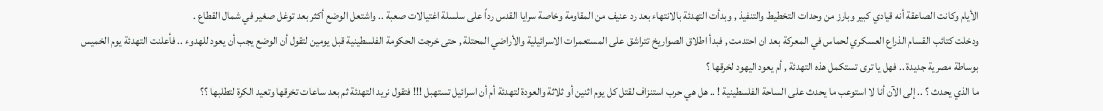الأيام وكانت الصاعقة أنه قيادي كبير وبارز من وحدات التخطيط والتنفيذ , وبدأت التهدئة بالانتهاء بعد رد عنيف من المقاومة وخاصة سرايا القدس رداً على سلسلة اغتيالات صعبة .. واشتعل الوضع أكثر بعد توغل صغير في شمال القطاع .
ودخلت كتائب القسام الذراع العسكري لحماس في المعركة بعد ان احتدمت , فبدأ اطلاق الصواريخ تتراشق على المستعمرات الاسرائيلية والأراضي المحتلة , حتى خرجت الحكومة الفلسطينية قبل يومين لتقول أن الوضع يجب أن يعود للهدوء .. فأعلنت التهدئة يوم الخميس بوساطة مصرية جديدة .. فهل يا ترى تستكمل هذه التهدئة , أم يعود اليهود لخرقها ؟
ما الذي يحدث ؟ .. إلى الآن أنا لا استوعب ما يحدث على الساحة الفلسطينية ! .. هل هي حرب استنزاف لقتل كل يوم اثنين أو ثلاثة والعودة لتهدئة أم أن اسرائيل تستهبل !!! فتقول نريد التهدئة ثم بعد ساعات تخرقها وتعيد الكرة لتطلبها ؟؟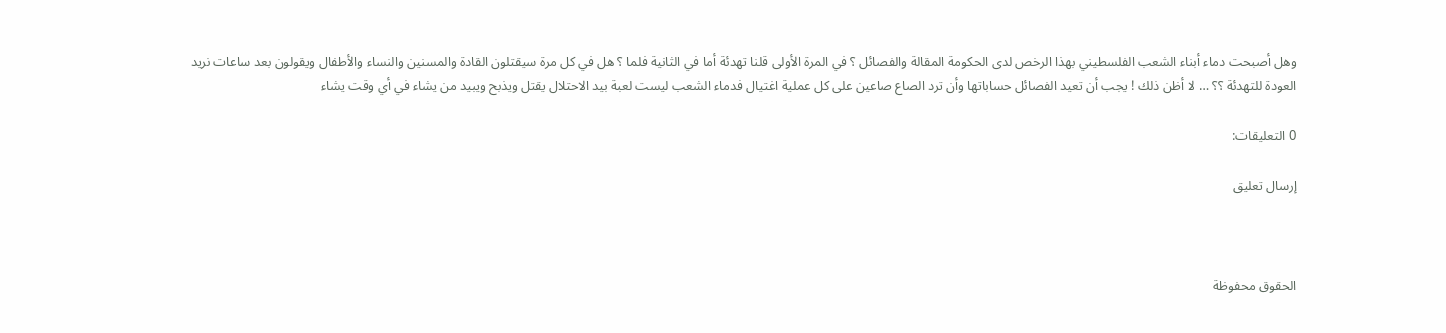وهل أصبحت دماء أبناء الشعب الفلسطيني بهذا الرخص لدى الحكومة المقالة والفصائل ؟ في المرة الأولى قلنا تهدئة أما في الثانية فلما ؟ هل في كل مرة سيقتلون القادة والمسنين والنساء والأطفال ويقولون بعد ساعات نريد العودة للتهدئة ؟؟ … لا أظن ذلك ! يجب أن تعيد الفصائل حساباتها وأن ترد الصاع صاعين على كل عملية اغتيال فدماء الشعب ليست لعبة بيد الاحتلال يقتل ويذبح ويبيد من يشاء في أي وقت يشاء

0 التعليقات:

إرسال تعليق



الحقوق محفوظة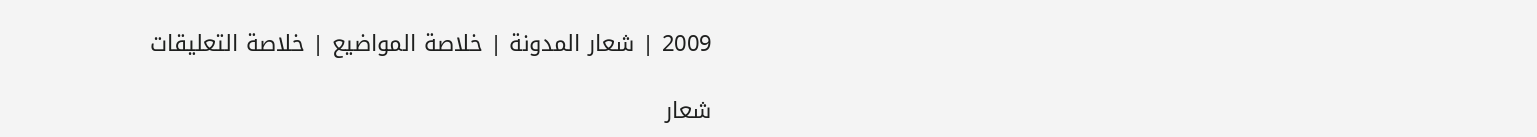2009 | شعار المدونة | خلاصة المواضيع | خلاصة التعليقات

شعار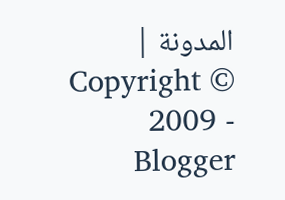المدونة | Copyright © 2009 - Blogger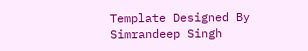Template Designed By Simrandeep Singh